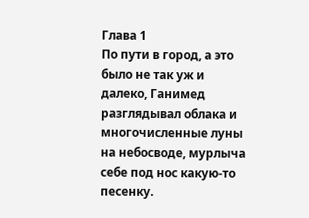Глава 1
По пути в город, а это было не так уж и далеко, Ганимед разглядывал облака и многочисленные луны на небосводе, мурлыча себе под нос какую-то песенку.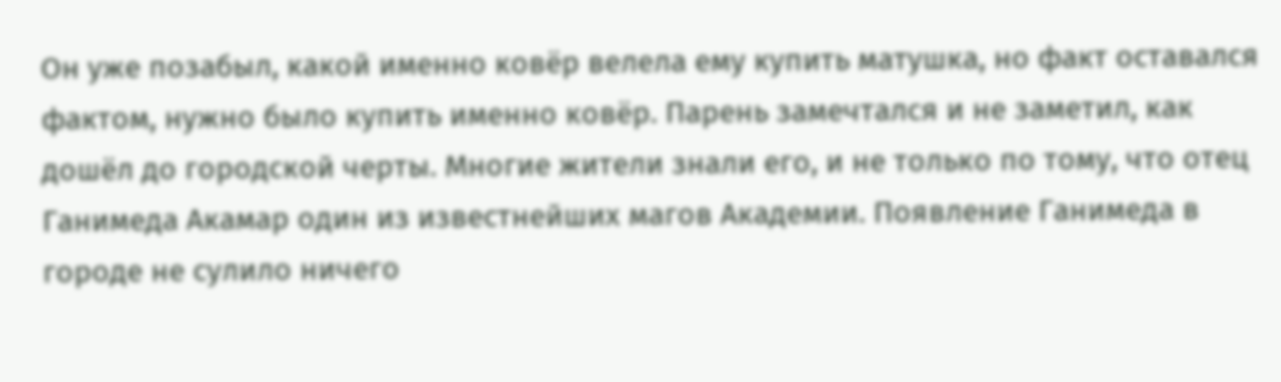Он уже позабыл, какой именно ковёр велела ему купить матушка, но факт оставался фактом, нужно было купить именно ковёр. Парень замечтался и не заметил, как дошёл до городской черты. Многие жители знали его, и не только по тому, что отец Ганимеда Акамар один из известнейших магов Академии. Появление Ганимеда в городе не сулило ничего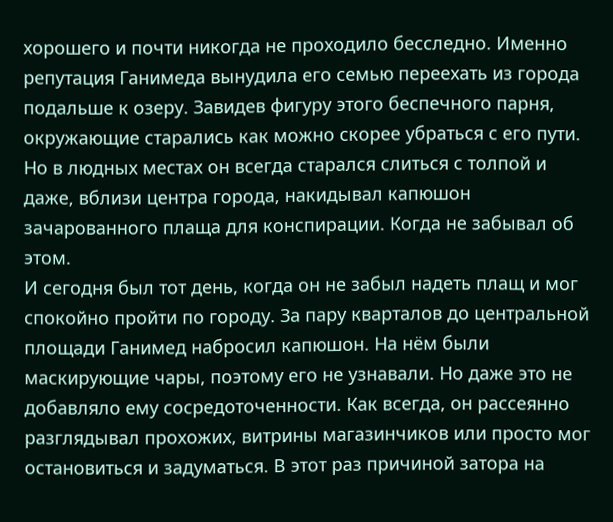хорошего и почти никогда не проходило бесследно. Именно репутация Ганимеда вынудила его семью переехать из города подальше к озеру. Завидев фигуру этого беспечного парня, окружающие старались как можно скорее убраться с его пути. Но в людных местах он всегда старался слиться с толпой и даже, вблизи центра города, накидывал капюшон зачарованного плаща для конспирации. Когда не забывал об этом.
И сегодня был тот день, когда он не забыл надеть плащ и мог спокойно пройти по городу. За пару кварталов до центральной площади Ганимед набросил капюшон. На нём были маскирующие чары, поэтому его не узнавали. Но даже это не добавляло ему сосредоточенности. Как всегда, он рассеянно разглядывал прохожих, витрины магазинчиков или просто мог остановиться и задуматься. В этот раз причиной затора на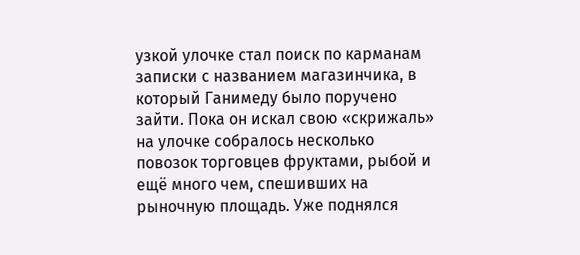узкой улочке стал поиск по карманам записки с названием магазинчика, в который Ганимеду было поручено зайти. Пока он искал свою «скрижаль» на улочке собралось несколько повозок торговцев фруктами, рыбой и ещё много чем, спешивших на рыночную площадь. Уже поднялся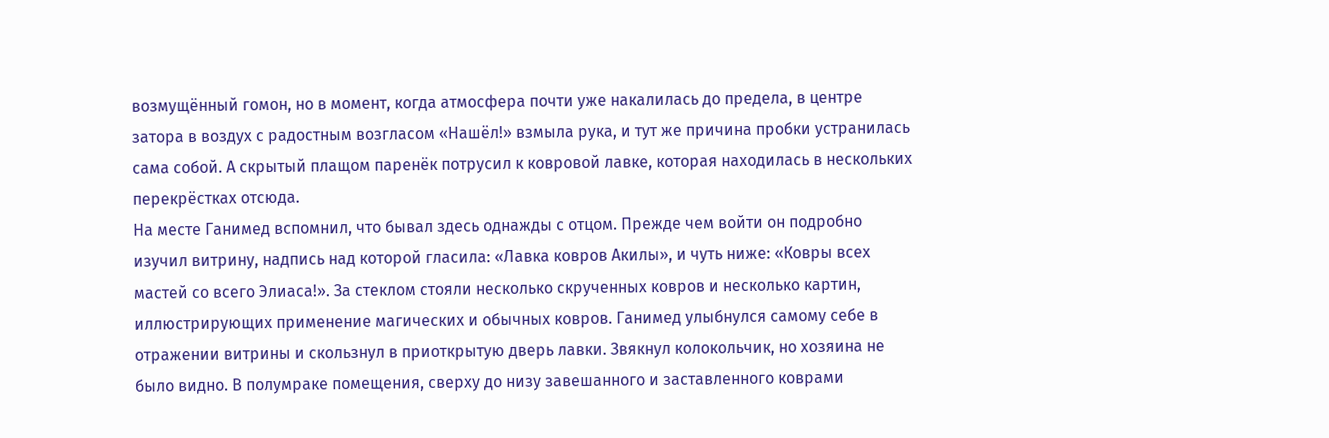возмущённый гомон, но в момент, когда атмосфера почти уже накалилась до предела, в центре затора в воздух с радостным возгласом «Нашёл!» взмыла рука, и тут же причина пробки устранилась сама собой. А скрытый плащом паренёк потрусил к ковровой лавке, которая находилась в нескольких перекрёстках отсюда.
На месте Ганимед вспомнил, что бывал здесь однажды с отцом. Прежде чем войти он подробно изучил витрину, надпись над которой гласила: «Лавка ковров Акилы», и чуть ниже: «Ковры всех мастей со всего Элиаса!». За стеклом стояли несколько скрученных ковров и несколько картин, иллюстрирующих применение магических и обычных ковров. Ганимед улыбнулся самому себе в отражении витрины и скользнул в приоткрытую дверь лавки. Звякнул колокольчик, но хозяина не было видно. В полумраке помещения, сверху до низу завешанного и заставленного коврами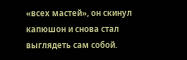«всех мастей», он скинул капюшон и снова стал выглядеть сам собой.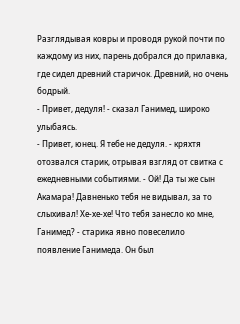Разглядывая ковры и проводя рукой почти по каждому из них, парень добрался до прилавка, где сидел древний старичок. Древний, но очень бодрый.
- Привет, дедуля! - сказал Ганимед, широко улыбаясь.
- Привет, юнец. Я тебе не дедуля. - кряхтя отозвался старик, отрывая взгляд от свитка с ежедневными событиями. - Ой! Да ты же сын Акамара! Давненько тебя не видывал, за то слыхивал! Хе-хе-хе! Что тебя занесло ко мне, Ганимед? - старика явно повеселило появление Ганимеда. Он был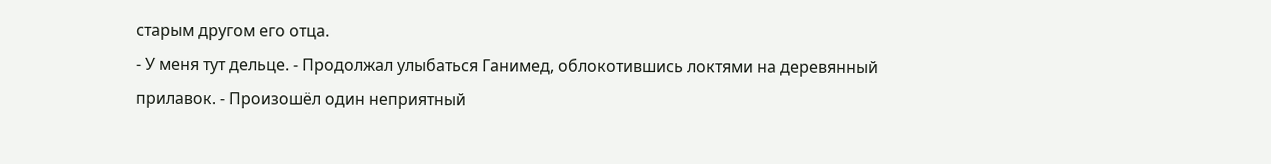старым другом его отца.
- У меня тут дельце. - Продолжал улыбаться Ганимед, облокотившись локтями на деревянный прилавок. - Произошёл один неприятный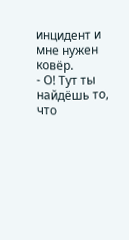инцидент и мне нужен ковёр.
- О! Тут ты найдёшь то, что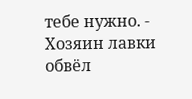тебе нужно. - Хозяин лавки обвёл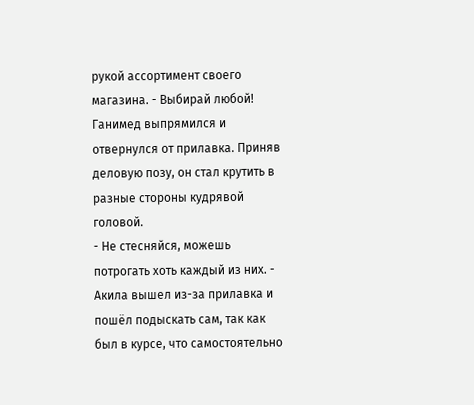рукой ассортимент своего магазина. - Выбирай любой!
Ганимед выпрямился и отвернулся от прилавка. Приняв деловую позу, он стал крутить в разные стороны кудрявой головой.
- Не стесняйся, можешь потрогать хоть каждый из них. - Акила вышел из-за прилавка и пошёл подыскать сам, так как был в курсе, что самостоятельно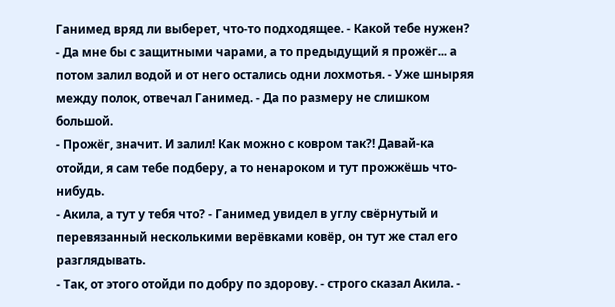Ганимед вряд ли выберет, что-то подходящее. - Какой тебе нужен?
- Да мне бы с защитными чарами, а то предыдущий я прожёг... а потом залил водой и от него остались одни лохмотья. - Уже шныряя между полок, отвечал Ганимед. - Да по размеру не слишком большой.
- Прожёг, значит. И залил! Как можно с ковром так?! Давай-ка отойди, я сам тебе подберу, а то ненароком и тут прожжёшь что-нибудь.
- Акила, а тут у тебя что? - Ганимед увидел в углу свёрнутый и перевязанный несколькими верёвками ковёр, он тут же стал его разглядывать.
- Так, от этого отойди по добру по здорову. - строго сказал Акила. -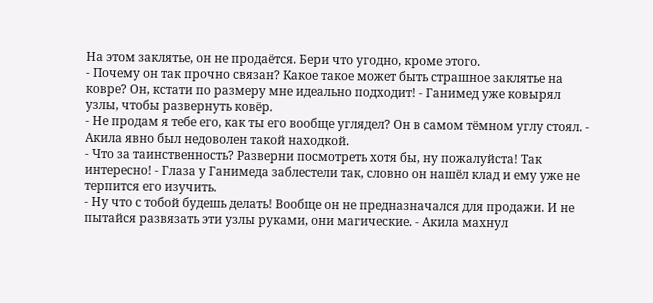На этом заклятье, он не продаётся. Бери что угодно, кроме этого.
- Почему он так прочно связан? Какое такое может быть страшное заклятье на ковре? Он, кстати по размеру мне идеально подходит! - Ганимед уже ковырял узлы, чтобы развернуть ковёр.
- Не продам я тебе его, как ты его вообще углядел? Он в самом тёмном углу стоял. - Акила явно был недоволен такой находкой.
- Что за таинственность? Разверни посмотреть хотя бы, ну пожалуйста! Так интересно! - Глаза у Ганимеда заблестели так, словно он нашёл клад и ему уже не терпится его изучить.
- Ну что с тобой будешь делать! Вообще он не предназначался для продажи. И не пытайся развязать эти узлы руками, они магические. - Акила махнул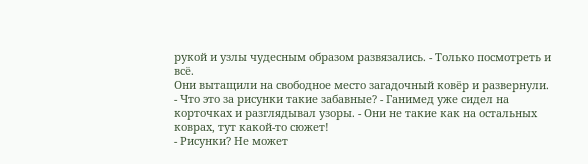рукой и узлы чудесным образом развязались. - Только посмотреть и всё.
Они вытащили на свободное место загадочный ковёр и развернули.
- Что это за рисунки такие забавные? - Ганимед уже сидел на корточках и разглядывал узоры. - Они не такие как на остальных коврах, тут какой-то сюжет!
- Рисунки? Не может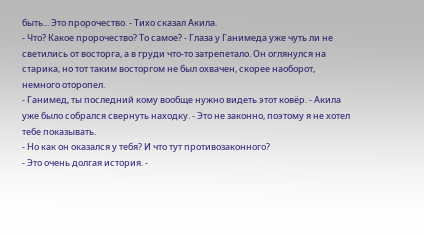быть... Это пророчество. - Тихо сказал Акила.
- Что? Какое пророчество? То самое? - Глаза у Ганимеда уже чуть ли не светились от восторга, а в груди что-то затрепетало. Он оглянулся на старика, но тот таким восторгом не был охвачен, скорее наоборот, немного оторопел.
- Ганимед, ты последний кому вообще нужно видеть этот ковёр. - Акила уже было собрался свернуть находку. - Это не законно, поэтому я не хотел тебе показывать.
- Но как он оказался у тебя? И что тут противозаконного?
- Это очень долгая история. -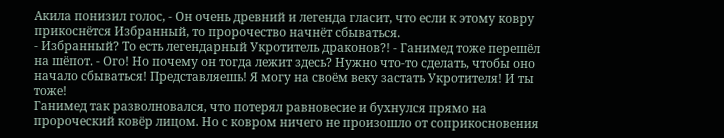Акила понизил голос, - Он очень древний и легенда гласит, что если к этому ковру прикоснётся Избранный, то пророчество начнёт сбываться.
- Избранный? То есть легендарный Укротитель драконов?! - Ганимед тоже перешёл на шёпот. - Ого! Но почему он тогда лежит здесь? Нужно что-то сделать, чтобы оно начало сбываться! Представляешь! Я могу на своём веку застать Укротителя! И ты тоже!
Ганимед так разволновался, что потерял равновесие и бухнулся прямо на пророческий ковёр лицом. Но с ковром ничего не произошло от соприкосновения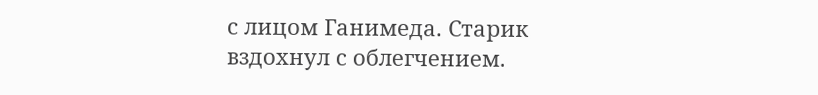с лицом Ганимеда. Старик вздохнул с облегчением.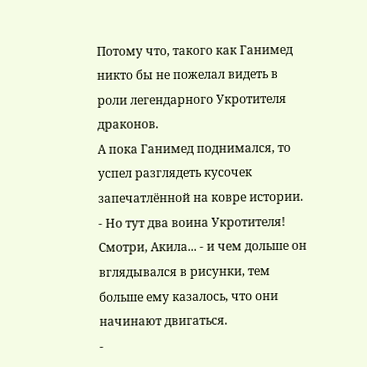Потому что, такого как Ганимед никто бы не пожелал видеть в роли легендарного Укротителя драконов.
А пока Ганимед поднимался, то успел разглядеть кусочек запечатлённой на ковре истории.
- Но тут два воина Укротителя! Смотри, Акила... - и чем дольше он вглядывался в рисунки, тем больше ему казалось, что они начинают двигаться.
-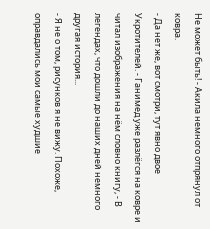Не может быть! - Акила немного отпрянул от ковра.
- Да нет же, вот смотри, тут явно двое Укротителей. - Ганимед уже разлёгся на ковре и читал изображения на нём словно книгу, - В легендах, что дошли до наших дней немного другая история...
- Я не о том, рисунков я не вижу. Похоже, оправдались мои самые худшие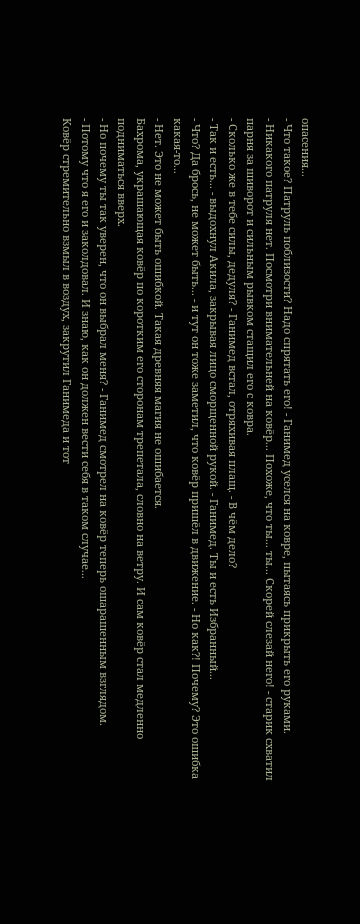опасения...
- Что такое? Патруль поблизости? Надо спрятать его! - Ганимед уселся на ковре, пытаясь прикрыть его руками.
- Никакого патруля нет. Посмотри внимательней на ковёр... Похоже, что ты... ты... Скорей слезай него! - старик схватил парня за шиворот и сильным рывком стащил его с ковра.
- Сколько же в тебе силы, дедуля? - Ганимед встал, отряхивая плащ. - В чём дело?
- Так и есть... - выдохнул Акила, закрывая лицо сморщенной рукой. - Ганимед. Ты и есть Избранный...
- Что? Да брось, не может быть... - и тут он тоже заметил, что ковёр пришёл в движение. - Но как?! Почему? Это ошибка какая-то...
- Нет. Это не может быть ошибкой. Такая древняя магия не ошибается.
Бахрома, украшающая ковёр по коротким его сторонам трепетала, словно на ветру. И сам ковёр стал медленно подниматься вверх.
- Но почему ты так уверен, что он выбрал меня? - Ганимед смотрел на ковёр теперь ошарашенным взглядом.
- Потому что я его и заколдовал. И знаю, как он должен вести себя в таком случае...
Ковёр стремительно взмыл в воздух, закрутил Ганимеда и тот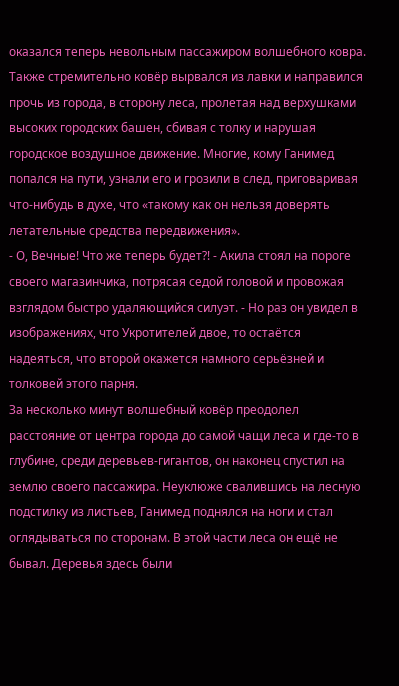оказался теперь невольным пассажиром волшебного ковра. Также стремительно ковёр вырвался из лавки и направился прочь из города, в сторону леса, пролетая над верхушками высоких городских башен, сбивая с толку и нарушая городское воздушное движение. Многие, кому Ганимед попался на пути, узнали его и грозили в след, приговаривая что-нибудь в духе, что «такому как он нельзя доверять летательные средства передвижения».
- О, Вечные! Что же теперь будет?! - Акила стоял на пороге своего магазинчика, потрясая седой головой и провожая взглядом быстро удаляющийся силуэт. - Но раз он увидел в изображениях, что Укротителей двое, то остаётся надеяться, что второй окажется намного серьёзней и толковей этого парня.
За несколько минут волшебный ковёр преодолел расстояние от центра города до самой чащи леса и где-то в глубине, среди деревьев-гигантов, он наконец спустил на землю своего пассажира. Неуклюже свалившись на лесную подстилку из листьев, Ганимед поднялся на ноги и стал оглядываться по сторонам. В этой части леса он ещё не бывал. Деревья здесь были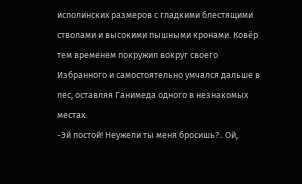исполинских размеров с гладкими блестящими стволами и высокими пышными кронами. Ковёр тем временем покружил вокруг своего Избранного и самостоятельно умчался дальше в лес, оставляя Ганимеда одного в незнакомых местах.
-Эй постой! Неужели ты меня бросишь?.. Ой,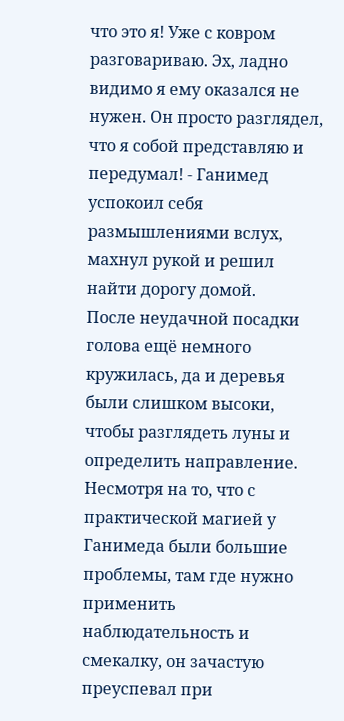что это я! Уже с ковром разговариваю. Эх, ладно видимо я ему оказался не нужен. Он просто разглядел, что я собой представляю и передумал! - Ганимед успокоил себя размышлениями вслух, махнул рукой и решил найти дорогу домой.
После неудачной посадки голова ещё немного кружилась, да и деревья были слишком высоки, чтобы разглядеть луны и определить направление. Несмотря на то, что с практической магией у Ганимеда были большие проблемы, там где нужно применить наблюдательность и смекалку, он зачастую преуспевал при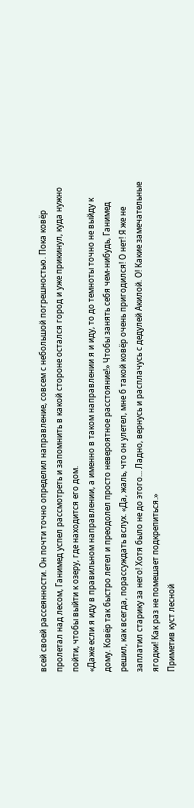всей своей рассеянности. Он почти точно определил направление, совсем с небольшой погрешностью. Пока ковёр пролетал над лесом, Ганимед успел рассмотреть и запомнить в какой стороне остался город и уже прикинул, куда нужно пойти, чтобы выйти к озеру, где находится его дом.
«Даже если я иду в правильном направлении, а именно в таком направлении я и иду, то до темноты точно не выйду к дому. Ковёр так быстро летел и преодолел просто невероятное расстояние!» Чтобы занять себя чем-нибудь, Ганимед решил, как всегда, порассуждать вслух. «Да, жаль, что он улетел, мне б такой ковёр очень пригодился! О нет! Я же не заплатил старику за него! Хотя было не до этого... Ладно, вернусь и расплачусь с дедулей Акилой. О! Какие замечательные ягодки! Как раз не помешает подкрепиться.»
Приметив куст лесной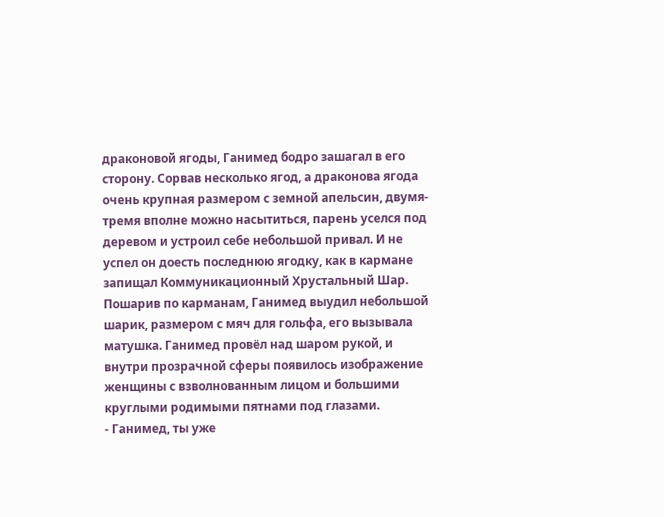драконовой ягоды, Ганимед бодро зашагал в его сторону. Сорвав несколько ягод, а драконова ягода очень крупная размером с земной апельсин, двумя-тремя вполне можно насытиться, парень уселся под деревом и устроил себе небольшой привал. И не успел он доесть последнюю ягодку, как в кармане запищал Коммуникационный Хрустальный Шар. Пошарив по карманам, Ганимед выудил небольшой шарик, размером с мяч для гольфа, его вызывала матушка. Ганимед провёл над шаром рукой, и внутри прозрачной сферы появилось изображение женщины с взволнованным лицом и большими круглыми родимыми пятнами под глазами.
- Ганимед, ты уже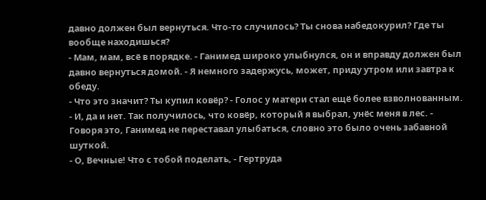давно должен был вернуться. Что-то случилось? Ты снова набедокурил? Где ты вообще находишься?
- Мам, мам, всё в порядке. - Ганимед широко улыбнулся, он и вправду должен был давно вернуться домой. - Я немного задержусь, может, приду утром или завтра к обеду.
- Что это значит? Ты купил ковёр? - Голос у матери стал ещё более взволнованным.
- И, да и нет. Так получилось, что ковёр, который я выбрал, унёс меня в лес. - Говоря это, Ганимед не переставал улыбаться, словно это было очень забавной шуткой.
- О, Вечные! Что с тобой поделать, - Гертруда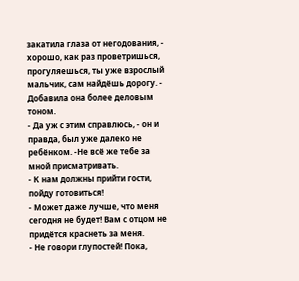закатила глаза от негодования, - хорошо, как раз проветришься, прогуляешься, ты уже взрослый мальчик, сам найдёшь дорогу. - Добавила она более деловым тоном.
- Да уж с этим справлюсь, - он и правда, был уже далеко не ребёнком. -Не всё же тебе за мной присматривать.
- К нам должны прийти гости, пойду готовиться!
- Может даже лучше, что меня сегодня не будет! Вам с отцом не придётся краснеть за меня.
- Не говори глупостей! Пока,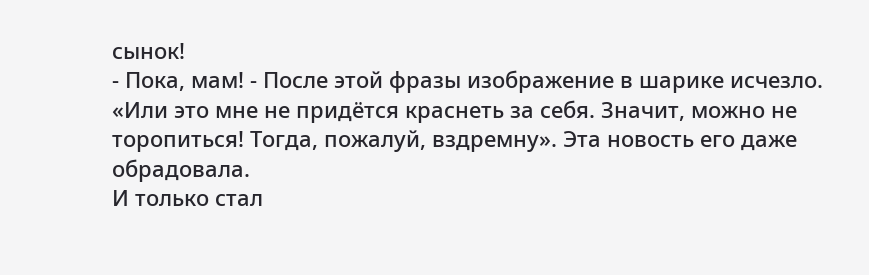сынок!
- Пока, мам! - После этой фразы изображение в шарике исчезло.
«Или это мне не придётся краснеть за себя. Значит, можно не торопиться! Тогда, пожалуй, вздремну». Эта новость его даже обрадовала.
И только стал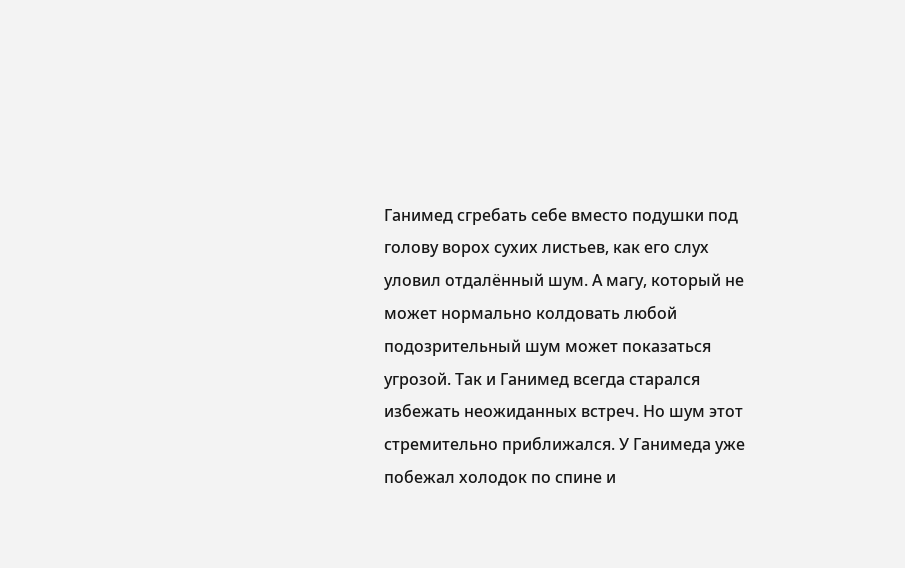Ганимед сгребать себе вместо подушки под голову ворох сухих листьев, как его слух уловил отдалённый шум. А магу, который не может нормально колдовать любой подозрительный шум может показаться угрозой. Так и Ганимед всегда старался избежать неожиданных встреч. Но шум этот стремительно приближался. У Ганимеда уже побежал холодок по спине и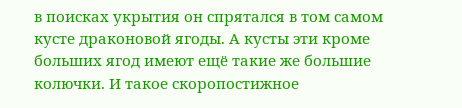в поисках укрытия он спрятался в том самом кусте драконовой ягоды. А кусты эти кроме больших ягод имеют ещё такие же большие колючки. И такое скоропостижное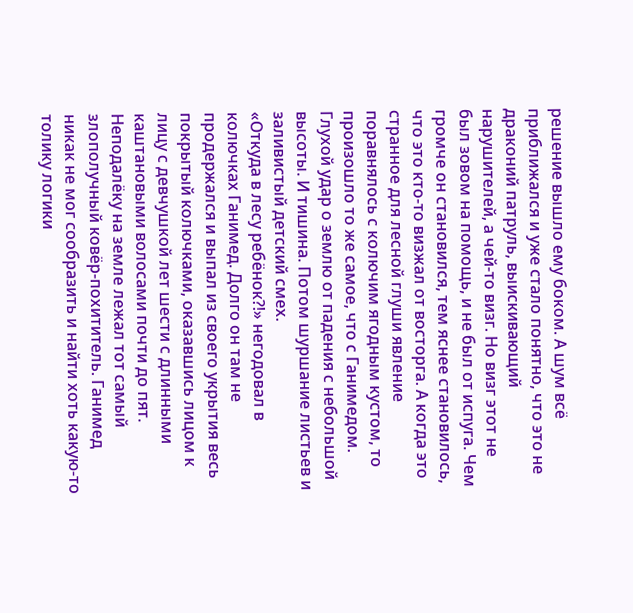решение вышло ему боком. А шум всё приближался и уже стало понятно, что это не драконий патруль, выискивающий нарушителей, а чей-то визг. Но визг этот не был зовом на помощь, и не был от испуга. Чем громче он становился, тем яснее становилось, что это кто-то визжал от восторга. А когда это странное для лесной глуши явление поравнялось с колючим ягодным кустом, то произошло то же самое, что с Ганимедом. Глухой удар о землю от падения с небольшой высоты. И тишина. Потом шуршание листьев и заливистый детский смех.
«Откуда в лесу ребёнок?!» негодовал в колючках Ганимед. Долго он там не продержался и выпал из своего укрытия весь покрытый колючками, оказавшись лицом к лицу с девчушкой лет шести с длинными каштановыми волосами почти до пят. Неподалёку на земле лежал тот самый злополучный ковёр-похититель. Ганимед никак не мог сообразить и найти хоть какую-то толику логики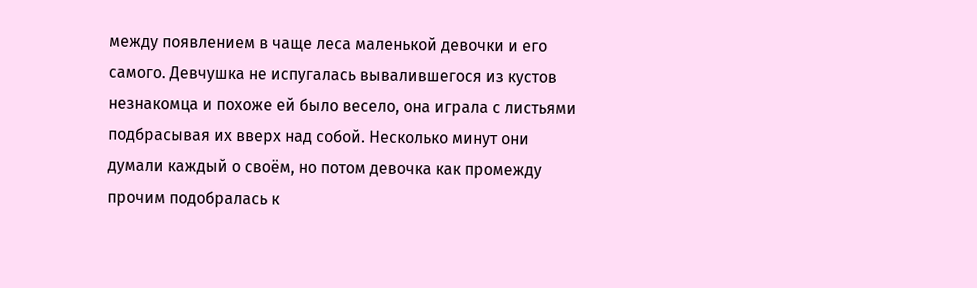между появлением в чаще леса маленькой девочки и его самого. Девчушка не испугалась вывалившегося из кустов незнакомца и похоже ей было весело, она играла с листьями подбрасывая их вверх над собой. Несколько минут они думали каждый о своём, но потом девочка как промежду прочим подобралась к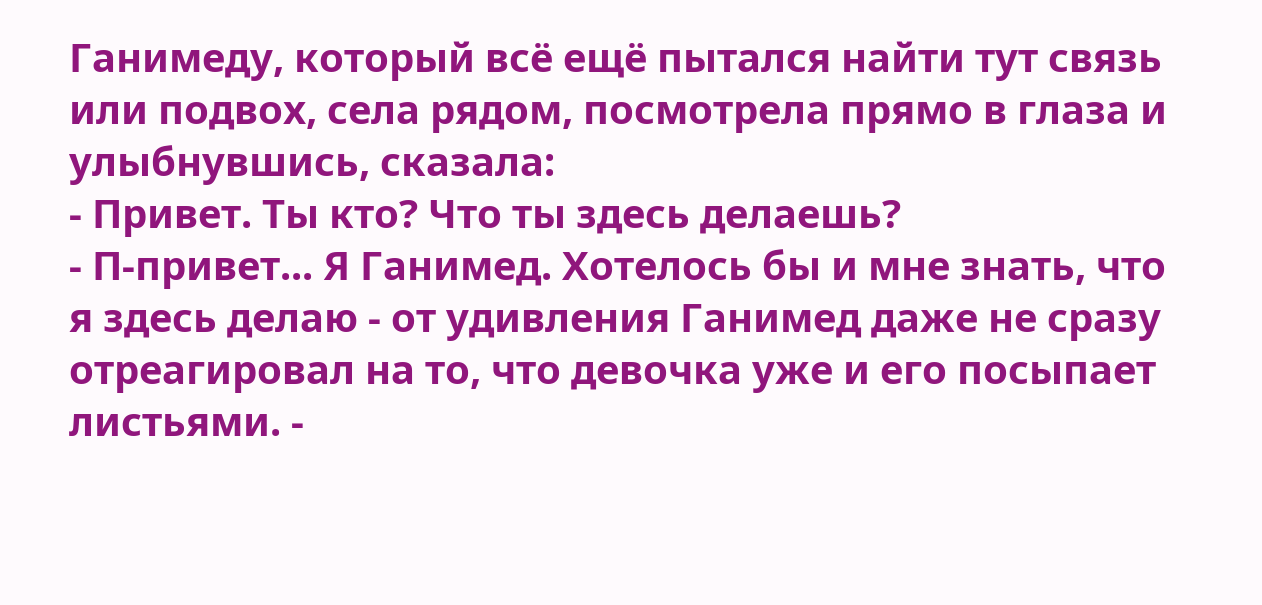Ганимеду, который всё ещё пытался найти тут связь или подвох, села рядом, посмотрела прямо в глаза и улыбнувшись, сказала:
- Привет. Ты кто? Что ты здесь делаешь?
- П-привет... Я Ганимед. Хотелось бы и мне знать, что я здесь делаю - от удивления Ганимед даже не сразу отреагировал на то, что девочка уже и его посыпает листьями. -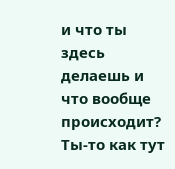и что ты здесь делаешь и что вообще происходит? Ты-то как тут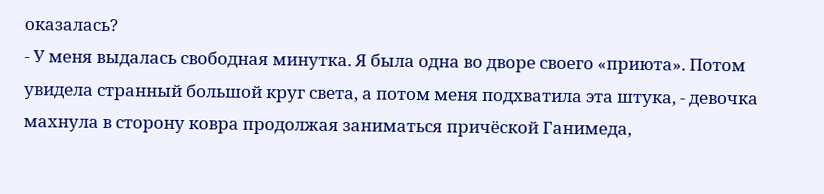оказалась?
- У меня выдалась свободная минутка. Я была одна во дворе своего «приюта». Потом увидела странный большой круг света, а потом меня подхватила эта штука, - девочка махнула в сторону ковра продолжая заниматься причёской Ганимеда,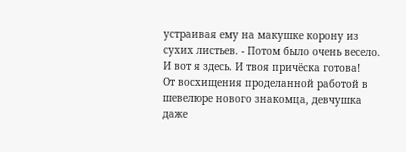устраивая ему на макушке корону из сухих листьев. - Потом было очень весело. И вот я здесь. И твоя причёска готова!
От восхищения проделанной работой в шевелюре нового знакомца, девчушка даже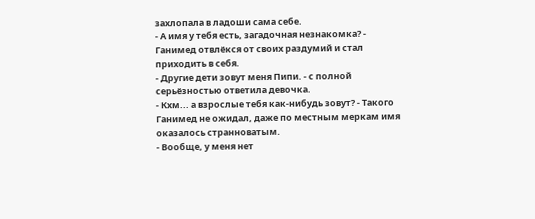захлопала в ладоши сама себе.
- А имя у тебя есть, загадочная незнакомка? - Ганимед отвлёкся от своих раздумий и стал приходить в себя.
- Другие дети зовут меня Пипи. - с полной серьёзностью ответила девочка.
- Кхм... а взрослые тебя как-нибудь зовут? - Такого Ганимед не ожидал, даже по местным меркам имя оказалось странноватым.
- Вообще, у меня нет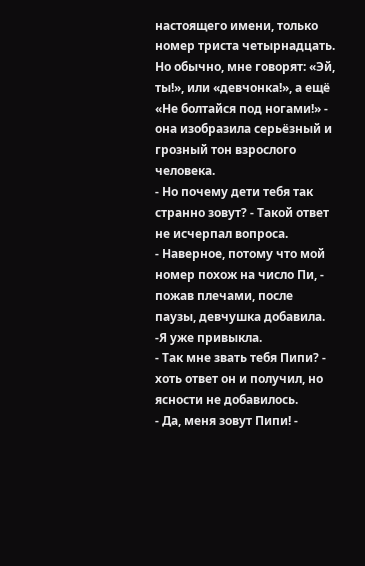настоящего имени, только номер триста четырнадцать. Но обычно, мне говорят: «Эй, ты!», или «девчонка!», а ещё «Не болтайся под ногами!» - она изобразила серьёзный и грозный тон взрослого человека.
- Но почему дети тебя так странно зовут? - Такой ответ не исчерпал вопроса.
- Наверное, потому что мой номер похож на число Пи, - пожав плечами, после паузы, девчушка добавила. -Я уже привыкла.
- Так мне звать тебя Пипи? - хоть ответ он и получил, но ясности не добавилось.
- Да, меня зовут Пипи! -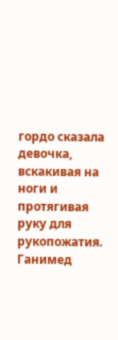гордо сказала девочка, вскакивая на ноги и протягивая руку для рукопожатия. Ганимед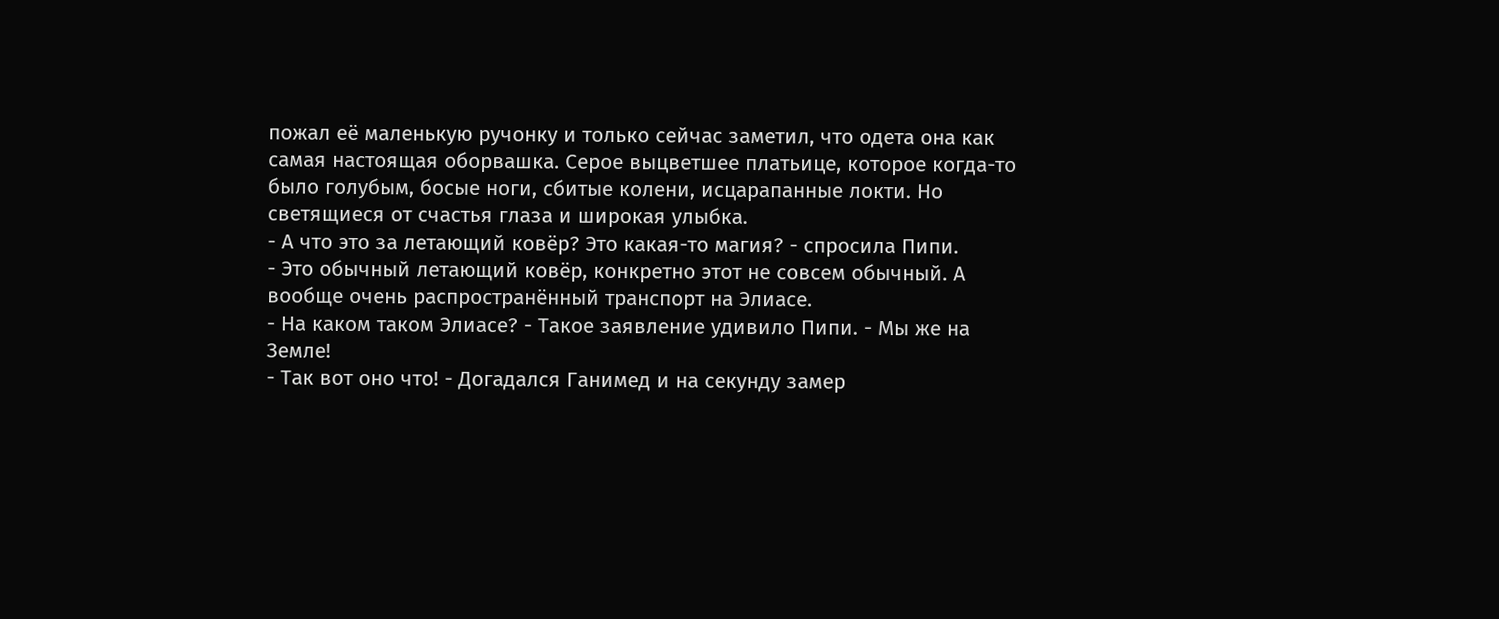пожал её маленькую ручонку и только сейчас заметил, что одета она как самая настоящая оборвашка. Серое выцветшее платьице, которое когда-то было голубым, босые ноги, сбитые колени, исцарапанные локти. Но светящиеся от счастья глаза и широкая улыбка.
- А что это за летающий ковёр? Это какая-то магия? - спросила Пипи.
- Это обычный летающий ковёр, конкретно этот не совсем обычный. А вообще очень распространённый транспорт на Элиасе.
- На каком таком Элиасе? - Такое заявление удивило Пипи. - Мы же на Земле!
- Так вот оно что! - Догадался Ганимед и на секунду замер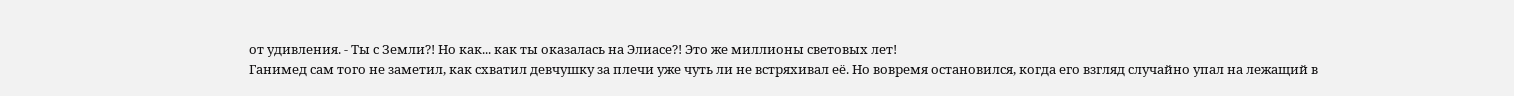от удивления. - Ты с Земли?! Но как... как ты оказалась на Элиасе?! Это же миллионы световых лет!
Ганимед сам того не заметил, как схватил девчушку за плечи уже чуть ли не встряхивал её. Но вовремя остановился, когда его взгляд случайно упал на лежащий в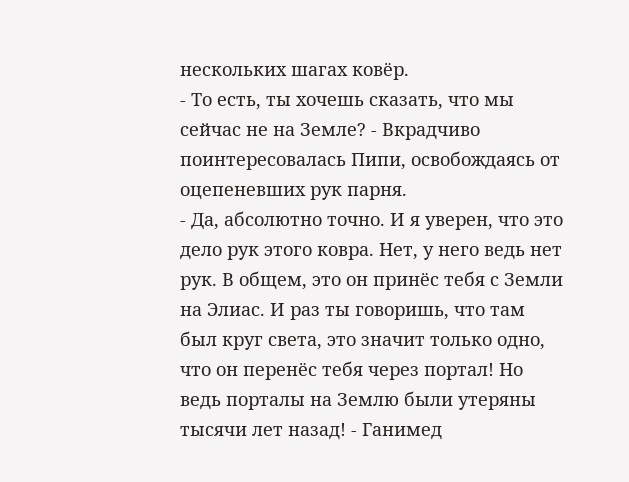нескольких шагах ковёр.
- То есть, ты хочешь сказать, что мы сейчас не на Земле? - Вкрадчиво поинтересовалась Пипи, освобождаясь от оцепеневших рук парня.
- Да, абсолютно точно. И я уверен, что это дело рук этого ковра. Нет, у него ведь нет рук. В общем, это он принёс тебя с Земли на Элиас. И раз ты говоришь, что там был круг света, это значит только одно, что он перенёс тебя через портал! Но ведь порталы на Землю были утеряны тысячи лет назад! - Ганимед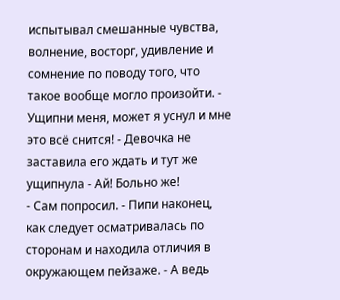испытывал смешанные чувства, волнение, восторг, удивление и сомнение по поводу того, что такое вообще могло произойти. - Ущипни меня, может я уснул и мне это всё снится! - Девочка не заставила его ждать и тут же ущипнула - Ай! Больно же!
- Сам попросил. - Пипи наконец, как следует осматривалась по сторонам и находила отличия в окружающем пейзаже. - А ведь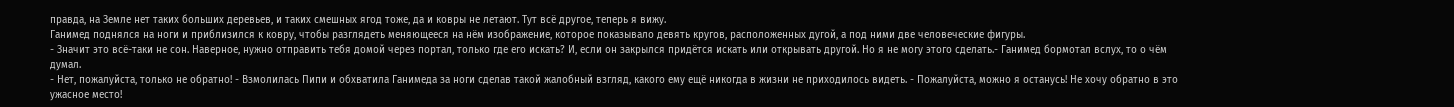правда, на Земле нет таких больших деревьев, и таких смешных ягод тоже, да и ковры не летают. Тут всё другое, теперь я вижу.
Ганимед поднялся на ноги и приблизился к ковру, чтобы разглядеть меняющееся на нём изображение, которое показывало девять кругов, расположенных дугой, а под ними две человеческие фигуры.
- Значит это всё-таки не сон. Наверное, нужно отправить тебя домой через портал, только где его искать? И, если он закрылся придётся искать или открывать другой. Но я не могу этого сделать.- Ганимед бормотал вслух, то о чём думал.
- Нет, пожалуйста, только не обратно! - Взмолилась Пипи и обхватила Ганимеда за ноги сделав такой жалобный взгляд, какого ему ещё никогда в жизни не приходилось видеть. - Пожалуйста, можно я останусь! Не хочу обратно в это ужасное место!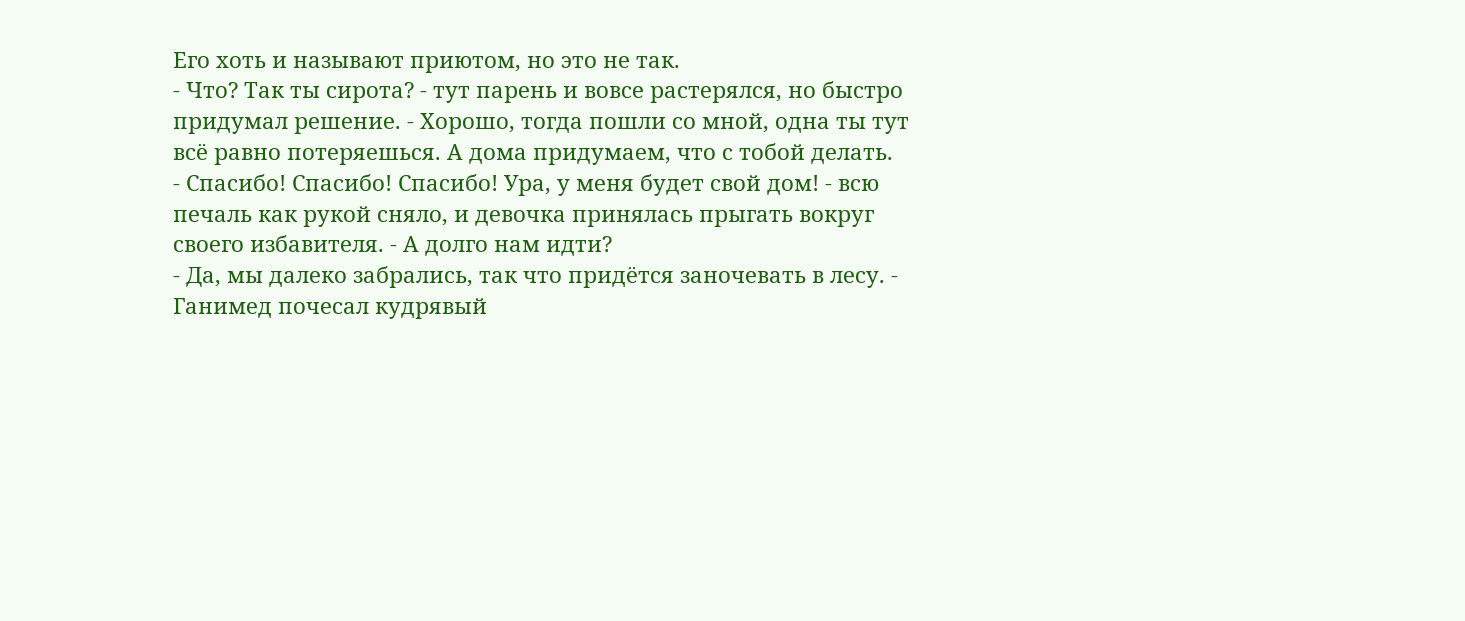Его хоть и называют приютом, но это не так.
- Что? Так ты сирота? - тут парень и вовсе растерялся, но быстро придумал решение. - Хорошо, тогда пошли со мной, одна ты тут всё равно потеряешься. А дома придумаем, что с тобой делать.
- Спасибо! Спасибо! Спасибо! Ура, у меня будет свой дом! - всю печаль как рукой сняло, и девочка принялась прыгать вокруг своего избавителя. - А долго нам идти?
- Да, мы далеко забрались, так что придётся заночевать в лесу. - Ганимед почесал кудрявый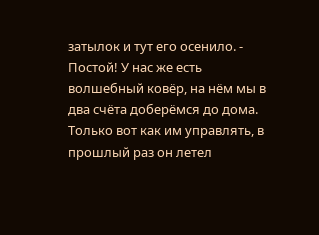затылок и тут его осенило. - Постой! У нас же есть волшебный ковёр, на нём мы в два счёта доберёмся до дома. Только вот как им управлять, в прошлый раз он летел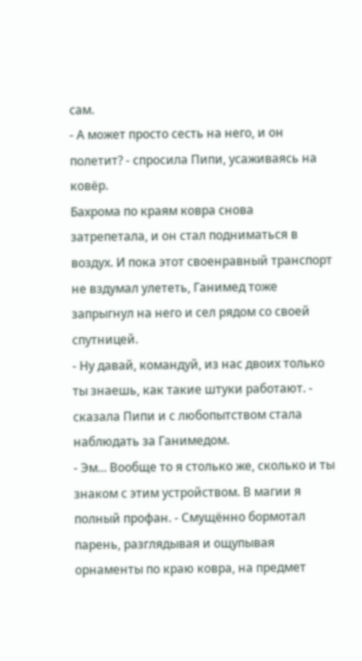сам.
- А может просто сесть на него, и он полетит? - спросила Пипи, усаживаясь на ковёр.
Бахрома по краям ковра снова затрепетала, и он стал подниматься в воздух. И пока этот своенравный транспорт не вздумал улететь, Ганимед тоже запрыгнул на него и сел рядом со своей спутницей.
- Ну давай, командуй, из нас двоих только ты знаешь, как такие штуки работают. - сказала Пипи и с любопытством стала наблюдать за Ганимедом.
- Эм... Вообще то я столько же, сколько и ты знаком с этим устройством. В магии я полный профан. - Смущённо бормотал парень, разглядывая и ощупывая орнаменты по краю ковра, на предмет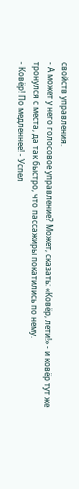свойств управления.
- А может у него голосовое управление? Может, сказать: «Ковёр, лети!» - и ковёр тут же тронулся с места, да так быстро, что пассажиры покатились по нему.
- Ковёр! По медленнее! - Успел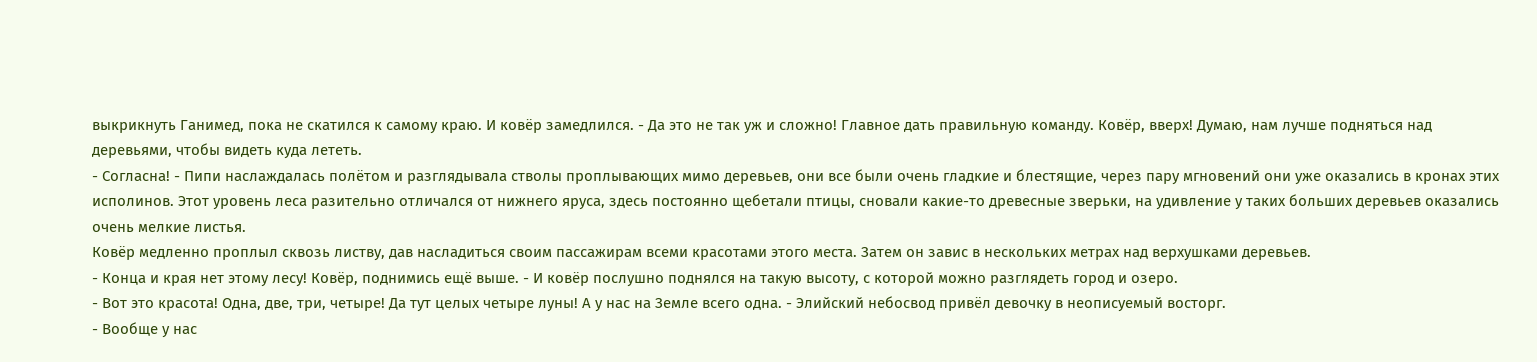выкрикнуть Ганимед, пока не скатился к самому краю. И ковёр замедлился. - Да это не так уж и сложно! Главное дать правильную команду. Ковёр, вверх! Думаю, нам лучше подняться над деревьями, чтобы видеть куда лететь.
- Согласна! - Пипи наслаждалась полётом и разглядывала стволы проплывающих мимо деревьев, они все были очень гладкие и блестящие, через пару мгновений они уже оказались в кронах этих исполинов. Этот уровень леса разительно отличался от нижнего яруса, здесь постоянно щебетали птицы, сновали какие-то древесные зверьки, на удивление у таких больших деревьев оказались очень мелкие листья.
Ковёр медленно проплыл сквозь листву, дав насладиться своим пассажирам всеми красотами этого места. Затем он завис в нескольких метрах над верхушками деревьев.
- Конца и края нет этому лесу! Ковёр, поднимись ещё выше. - И ковёр послушно поднялся на такую высоту, с которой можно разглядеть город и озеро.
- Вот это красота! Одна, две, три, четыре! Да тут целых четыре луны! А у нас на Земле всего одна. - Элийский небосвод привёл девочку в неописуемый восторг.
- Вообще у нас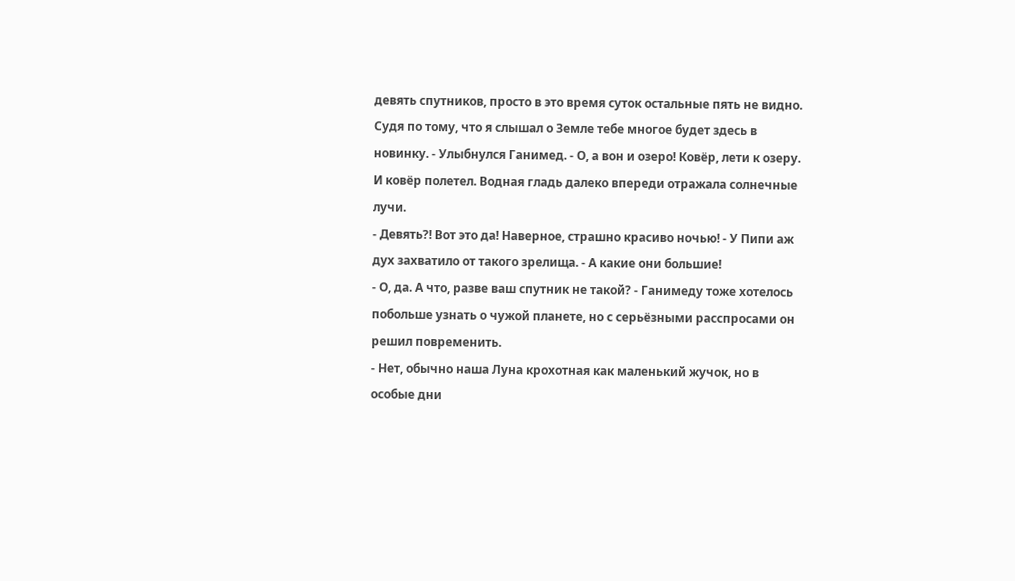девять спутников, просто в это время суток остальные пять не видно. Судя по тому, что я слышал о Земле тебе многое будет здесь в новинку. - Улыбнулся Ганимед. - О, а вон и озеро! Ковёр, лети к озеру.
И ковёр полетел. Водная гладь далеко впереди отражала солнечные лучи.
- Девять?! Вот это да! Наверное, страшно красиво ночью! - У Пипи аж дух захватило от такого зрелища. - А какие они большие!
- О, да. А что, разве ваш спутник не такой? - Ганимеду тоже хотелось побольше узнать о чужой планете, но с серьёзными расспросами он решил повременить.
- Нет, обычно наша Луна крохотная как маленький жучок, но в особые дни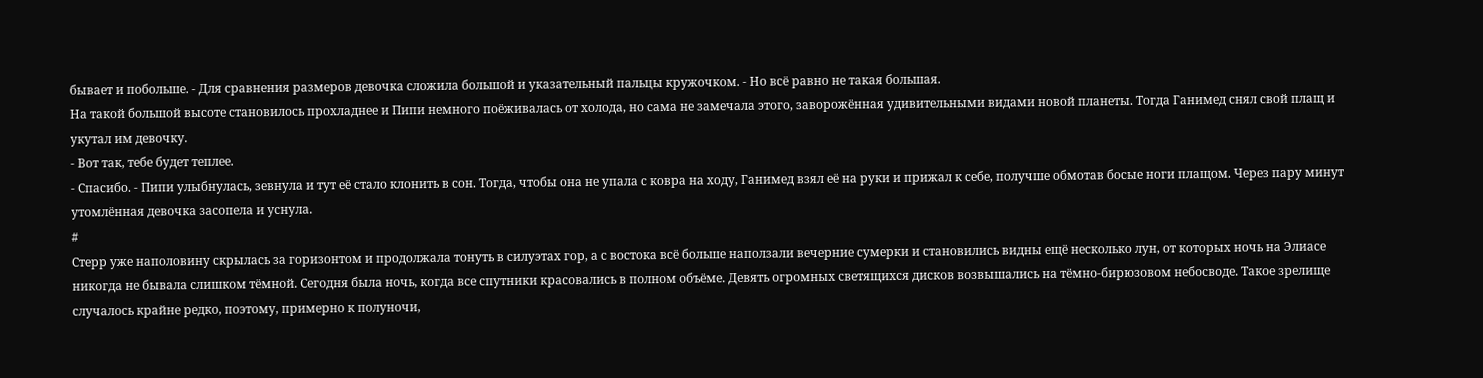бывает и побольше. - Для сравнения размеров девочка сложила большой и указательный пальцы кружочком. - Но всё равно не такая большая.
На такой большой высоте становилось прохладнее и Пипи немного поёживалась от холода, но сама не замечала этого, заворожённая удивительными видами новой планеты. Тогда Ганимед снял свой плащ и укутал им девочку.
- Вот так, тебе будет теплее.
- Спасибо. - Пипи улыбнулась, зевнула и тут её стало клонить в сон. Тогда, чтобы она не упала с ковра на ходу, Ганимед взял её на руки и прижал к себе, получше обмотав босые ноги плащом. Через пару минут утомлённая девочка засопела и уснула.
#
Стерр уже наполовину скрылась за горизонтом и продолжала тонуть в силуэтах гор, а с востока всё больше наползали вечерние сумерки и становились видны ещё несколько лун, от которых ночь на Элиасе никогда не бывала слишком тёмной. Сегодня была ночь, когда все спутники красовались в полном объёме. Девять огромных светящихся дисков возвышались на тёмно-бирюзовом небосводе. Такое зрелище случалось крайне редко, поэтому, примерно к полуночи,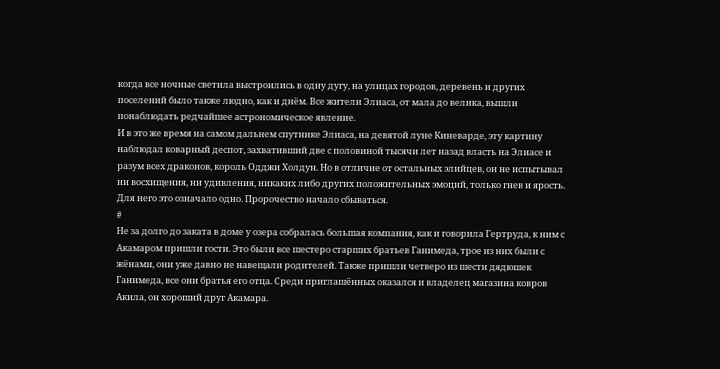когда все ночные светила выстроились в одну дугу, на улицах городов, деревень и других поселений было также людно, как и днём. Все жители Элиаса, от мала до велика, вышли понаблюдать редчайшее астрономическое явление.
И в это же время на самом дальнем спутнике Элиаса, на девятой луне Киневарде, эту картину наблюдал коварный деспот, захвативший две с половиной тысячи лет назад власть на Элиасе и разум всех драконов, король Одджи Холдун. Но в отличие от остальных элийцев, он не испытывал ни восхищения, ни удивления, никаких либо других положительных эмоций, только гнев и ярость. Для него это означало одно. Пророчество начало сбываться.
#
Не за долго до заката в доме у озера собралась большая компания, как и говорила Гертруда, к ним с Акамаром пришли гости. Это были все шестеро старших братьев Ганимеда, трое из них были с жёнами, они уже давно не навещали родителей. Также пришли четверо из шести дядюшек Ганимеда, все они братья его отца. Среди приглашённых оказался и владелец магазина ковров Акила, он хороший друг Акамара.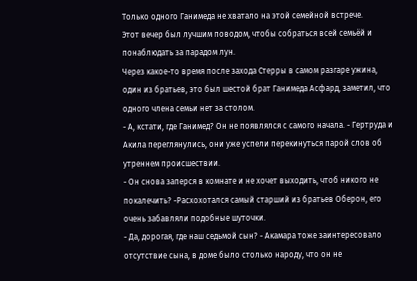Только одного Ганимеда не хватало на этой семейной встрече.
Этот вечер был лучшим поводом, чтобы собраться всей семьёй и понаблюдать за парадом лун.
Через какое-то время после захода Стерры в самом разгаре ужина, один из братьев, это был шестой брат Ганимеда Асфард, заметил, что одного члена семьи нет за столом.
- А, кстати, где Ганимед? Он не появлялся с самого начала. - Гертруда и Акила переглянулись, они уже успели перекинуться парой слов об утреннем происшествии.
- Он снова заперся в комнате и не хочет выходить, чтоб никого не покалечить? -Расхохотался самый старший из братьев Оберон, его очень забавляли подобные шуточки.
- Да, дорогая, где наш седьмой сын? - Акамара тоже заинтересовало отсутствие сына, в доме было столько народу, что он не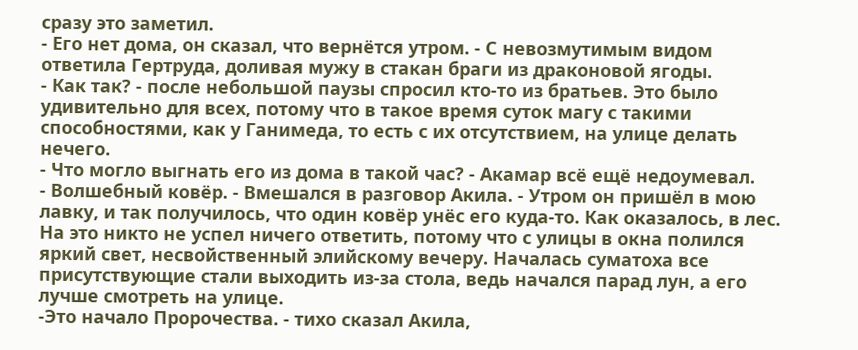сразу это заметил.
- Его нет дома, он сказал, что вернётся утром. - С невозмутимым видом ответила Гертруда, доливая мужу в стакан браги из драконовой ягоды.
- Как так? - после небольшой паузы спросил кто-то из братьев. Это было удивительно для всех, потому что в такое время суток магу с такими способностями, как у Ганимеда, то есть с их отсутствием, на улице делать нечего.
- Что могло выгнать его из дома в такой час? - Акамар всё ещё недоумевал.
- Волшебный ковёр. - Вмешался в разговор Акила. - Утром он пришёл в мою лавку, и так получилось, что один ковёр унёс его куда-то. Как оказалось, в лес.
На это никто не успел ничего ответить, потому что с улицы в окна полился яркий свет, несвойственный элийскому вечеру. Началась суматоха все присутствующие стали выходить из-за стола, ведь начался парад лун, а его лучше смотреть на улице.
-Это начало Пророчества. - тихо сказал Акила,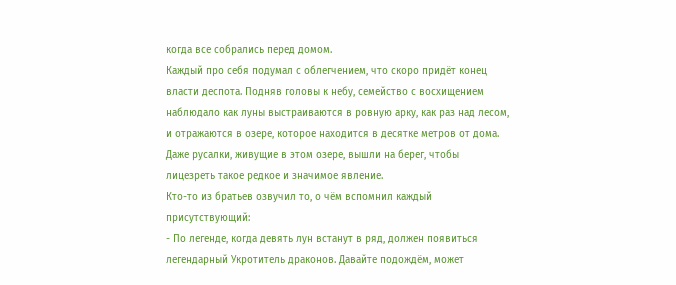когда все собрались перед домом.
Каждый про себя подумал с облегчением, что скоро придёт конец власти деспота. Подняв головы к небу, семейство с восхищением наблюдало как луны выстраиваются в ровную арку, как раз над лесом, и отражаются в озере, которое находится в десятке метров от дома. Даже русалки, живущие в этом озере, вышли на берег, чтобы лицезреть такое редкое и значимое явление.
Кто-то из братьев озвучил то, о чём вспомнил каждый присутствующий:
- По легенде, когда девять лун встанут в ряд, должен появиться легендарный Укротитель драконов. Давайте подождём, может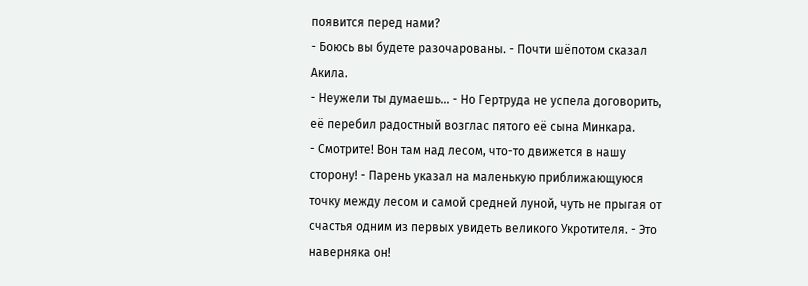появится перед нами?
- Боюсь вы будете разочарованы. - Почти шёпотом сказал Акила.
- Неужели ты думаешь... - Но Гертруда не успела договорить, её перебил радостный возглас пятого её сына Минкара.
- Смотрите! Вон там над лесом, что-то движется в нашу сторону! - Парень указал на маленькую приближающуюся точку между лесом и самой средней луной, чуть не прыгая от счастья одним из первых увидеть великого Укротителя. - Это наверняка он!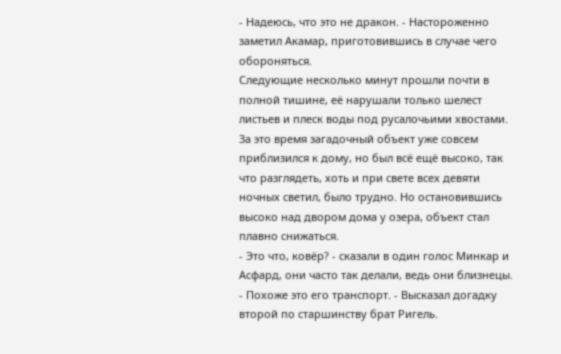- Надеюсь, что это не дракон. - Настороженно заметил Акамар, приготовившись в случае чего обороняться.
Следующие несколько минут прошли почти в полной тишине, её нарушали только шелест листьев и плеск воды под русалочьими хвостами. За это время загадочный объект уже совсем приблизился к дому, но был всё ещё высоко, так что разглядеть, хоть и при свете всех девяти ночных светил, было трудно. Но остановившись высоко над двором дома у озера, объект стал плавно снижаться.
- Это что, ковёр? - сказали в один голос Минкар и Асфард, они часто так делали, ведь они близнецы.
- Похоже это его транспорт. - Высказал догадку второй по старшинству брат Ригель.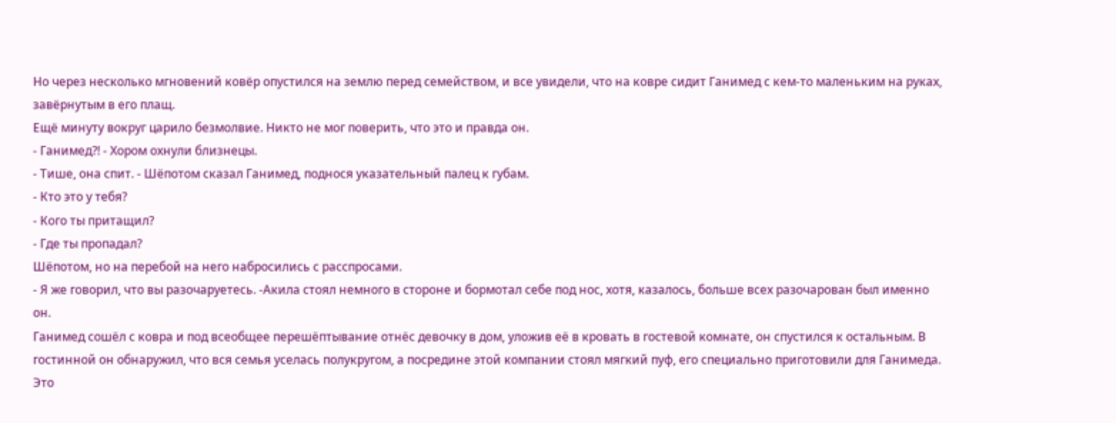Но через несколько мгновений ковёр опустился на землю перед семейством, и все увидели, что на ковре сидит Ганимед с кем-то маленьким на руках, завёрнутым в его плащ.
Ещё минуту вокруг царило безмолвие. Никто не мог поверить, что это и правда он.
- Ганимед?! - Хором охнули близнецы.
- Тише, она спит. - Шёпотом сказал Ганимед, поднося указательный палец к губам.
- Кто это у тебя?
- Кого ты притащил?
- Где ты пропадал?
Шёпотом, но на перебой на него набросились с расспросами.
- Я же говорил, что вы разочаруетесь. -Акила стоял немного в стороне и бормотал себе под нос, хотя, казалось, больше всех разочарован был именно он.
Ганимед сошёл с ковра и под всеобщее перешёптывание отнёс девочку в дом, уложив её в кровать в гостевой комнате, он спустился к остальным. В гостинной он обнаружил, что вся семья уселась полукругом, а посредине этой компании стоял мягкий пуф, его специально приготовили для Ганимеда. Это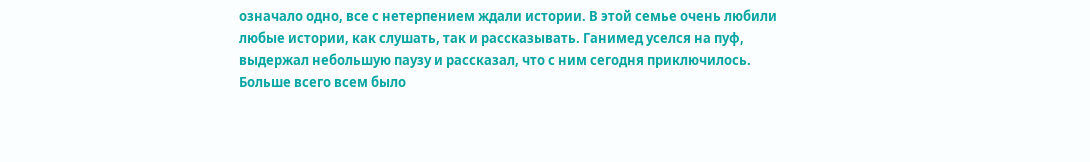означало одно, все с нетерпением ждали истории. В этой семье очень любили любые истории, как слушать, так и рассказывать. Ганимед уселся на пуф, выдержал небольшую паузу и рассказал, что с ним сегодня приключилось.
Больше всего всем было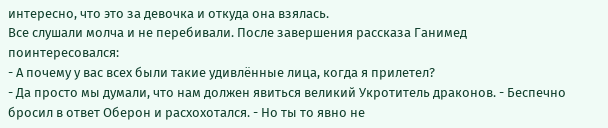интересно, что это за девочка и откуда она взялась.
Все слушали молча и не перебивали. После завершения рассказа Ганимед поинтересовался:
- А почему у вас всех были такие удивлённые лица, когда я прилетел?
- Да просто мы думали, что нам должен явиться великий Укротитель драконов. - Беспечно бросил в ответ Оберон и расхохотался. - Но ты то явно не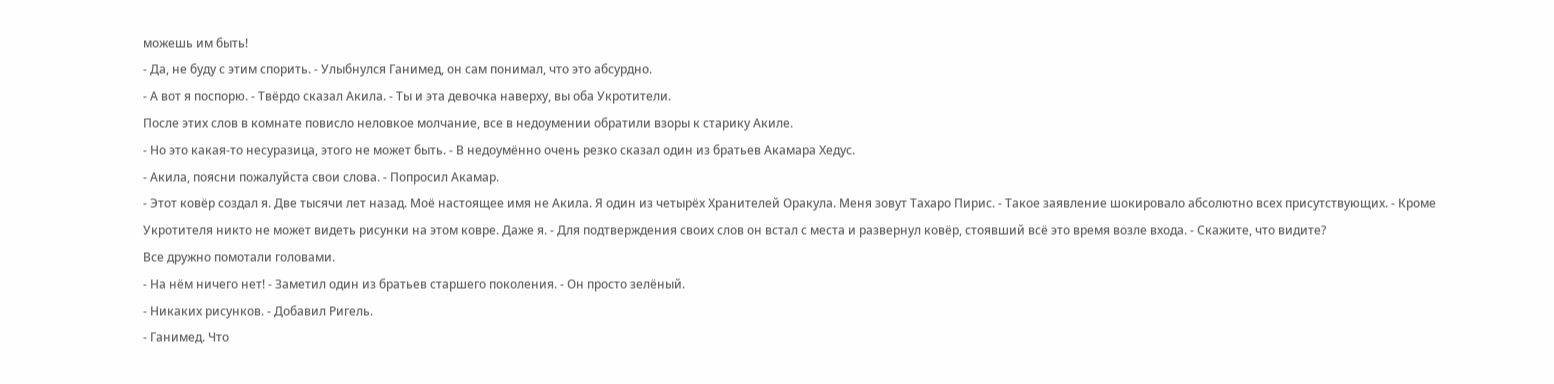можешь им быть!
- Да, не буду с этим спорить. - Улыбнулся Ганимед, он сам понимал, что это абсурдно.
- А вот я поспорю. - Твёрдо сказал Акила. - Ты и эта девочка наверху, вы оба Укротители.
После этих слов в комнате повисло неловкое молчание, все в недоумении обратили взоры к старику Акиле.
- Но это какая-то несуразица, этого не может быть. - В недоумённо очень резко сказал один из братьев Акамара Хедус.
- Акила, поясни пожалуйста свои слова. - Попросил Акамар.
- Этот ковёр создал я. Две тысячи лет назад. Моё настоящее имя не Акила. Я один из четырёх Хранителей Оракула. Меня зовут Тахаро Пирис. - Такое заявление шокировало абсолютно всех присутствующих. - Кроме Укротителя никто не может видеть рисунки на этом ковре. Даже я. - Для подтверждения своих слов он встал с места и развернул ковёр, стоявший всё это время возле входа. - Скажите, что видите?
Все дружно помотали головами.
- На нём ничего нет! - Заметил один из братьев старшего поколения. - Он просто зелёный.
- Никаких рисунков. - Добавил Ригель.
- Ганимед. Что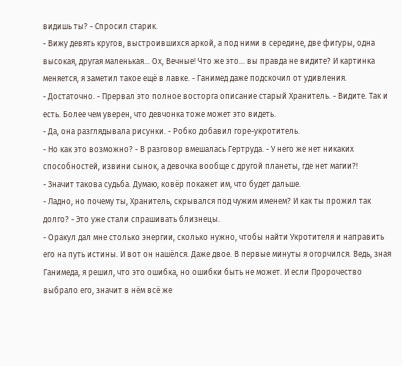видишь ты? - Спросил старик.
- Вижу девять кругов, выстроившихся аркой, а под ними в середине, две фигуры, одна высокая, другая маленькая... Ох, Вечные! Что же это... вы правда не видите? И картинка меняется, я заметил такое ещё в лавке. - Ганимед даже подскочил от удивления.
- Достаточно. - Прервал это полное восторга описание старый Хранитель. - Видите. Так и есть. Более чем уверен, что девчонка тоже может это видеть.
- Да, она разглядывала рисунки. - Робко добавил горе-укротитель.
- Но как это возможно? - В разговор вмешалась Гертруда. - У него же нет никаких способностей, извини сынок, а девочка вообще с другой планеты, где нет магии?!
- Значит такова судьба. Думаю, ковёр покажет им, что будет дальше.
- Ладно, но почему ты, Хранитель, скрывался под чужим именем? И как ты прожил так долго? - Это уже стали спрашивать близнецы.
- Оракул дал мне столько энергии, сколько нужно, чтобы найти Укротителя и направить его на путь истины. И вот он нашёлся. Даже двое. В первые минуты я огорчился. Ведь, зная Ганимеда, я решил, что это ошибка, но ошибки быть не может. И если Пророчество выбрало его, значит в нём всё же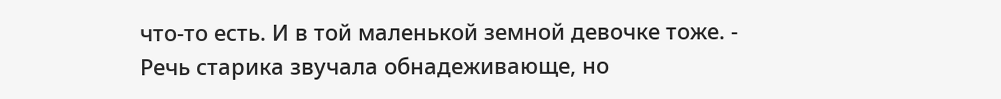что-то есть. И в той маленькой земной девочке тоже. - Речь старика звучала обнадеживающе, но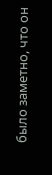было заметно, что он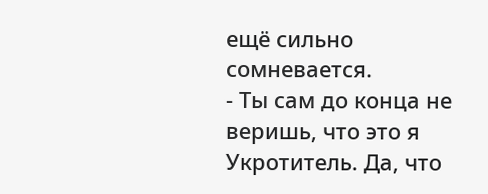ещё сильно сомневается.
- Ты сам до конца не веришь, что это я Укротитель. Да, что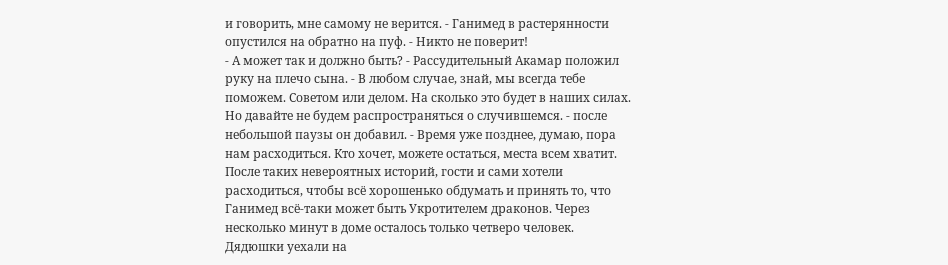и говорить, мне самому не верится. - Ганимед в растерянности опустился на обратно на пуф. - Никто не поверит!
- А может так и должно быть? - Рассудительный Акамар положил руку на плечо сына. - В любом случае, знай, мы всегда тебе поможем. Советом или делом. На сколько это будет в наших силах. Но давайте не будем распространяться о случившемся. - после небольшой паузы он добавил. - Время уже позднее, думаю, пора нам расходиться. Кто хочет, можете остаться, места всем хватит.
После таких невероятных историй, гости и сами хотели расходиться, чтобы всё хорошенько обдумать и принять то, что Ганимед всё-таки может быть Укротителем драконов. Через несколько минут в доме осталось только четверо человек. Дядюшки уехали на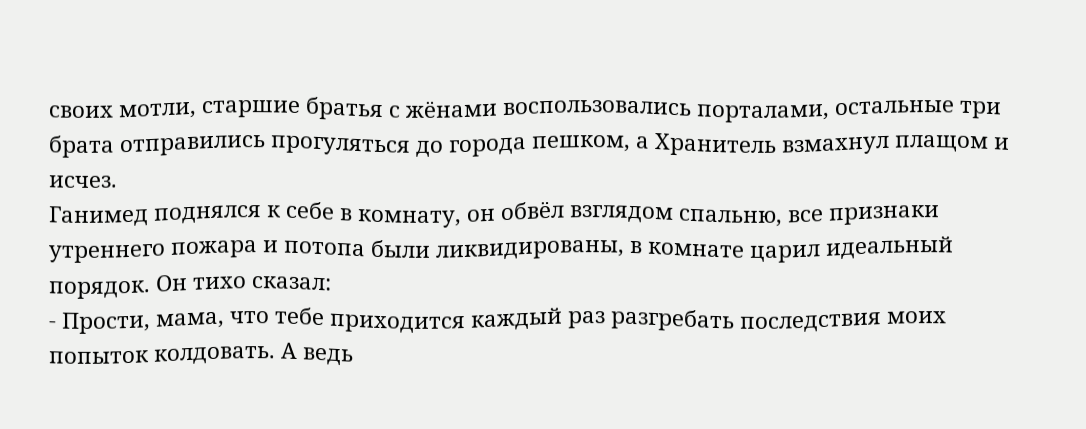своих мотли, старшие братья с жёнами воспользовались порталами, остальные три брата отправились прогуляться до города пешком, а Хранитель взмахнул плащом и исчез.
Ганимед поднялся к себе в комнату, он обвёл взглядом спальню, все признаки утреннего пожара и потопа были ликвидированы, в комнате царил идеальный порядок. Он тихо сказал:
- Прости, мама, что тебе приходится каждый раз разгребать последствия моих попыток колдовать. А ведь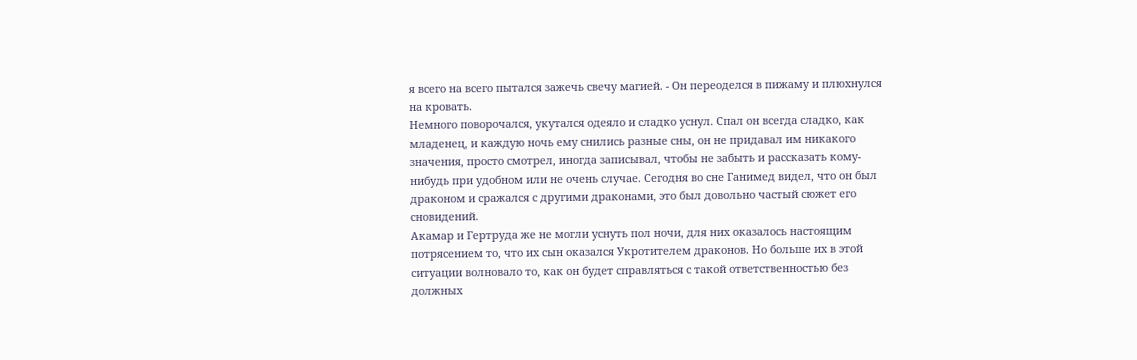я всего на всего пытался зажечь свечу магией. - Он переоделся в пижаму и плюхнулся на кровать.
Немного поворочался, укутался одеяло и сладко уснул. Спал он всегда сладко, как младенец, и каждую ночь ему снились разные сны, он не придавал им никакого значения, просто смотрел, иногда записывал, чтобы не забыть и рассказать кому-нибудь при удобном или не очень случае. Сегодня во сне Ганимед видел, что он был драконом и сражался с другими драконами, это был довольно частый сюжет его сновидений.
Акамар и Гертруда же не могли уснуть пол ночи, для них оказалось настоящим потрясением то, что их сын оказался Укротителем драконов. Но больше их в этой ситуации волновало то, как он будет справляться с такой ответственностью без должных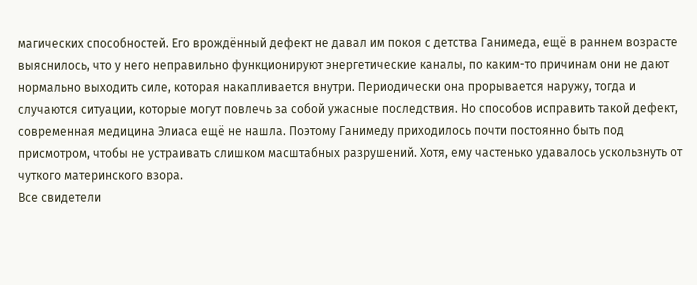магических способностей. Его врождённый дефект не давал им покоя с детства Ганимеда, ещё в раннем возрасте выяснилось, что у него неправильно функционируют энергетические каналы, по каким-то причинам они не дают нормально выходить силе, которая накапливается внутри. Периодически она прорывается наружу, тогда и случаются ситуации, которые могут повлечь за собой ужасные последствия. Но способов исправить такой дефект, современная медицина Элиаса ещё не нашла. Поэтому Ганимеду приходилось почти постоянно быть под присмотром, чтобы не устраивать слишком масштабных разрушений. Хотя, ему частенько удавалось ускользнуть от чуткого материнского взора.
Все свидетели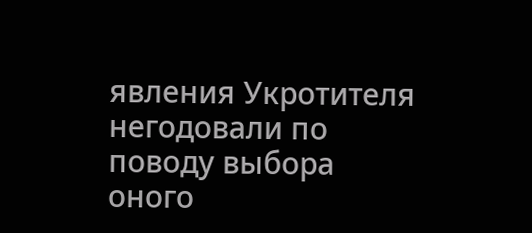явления Укротителя негодовали по поводу выбора оного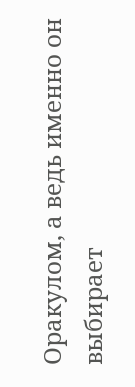Оракулом, а ведь именно он выбирает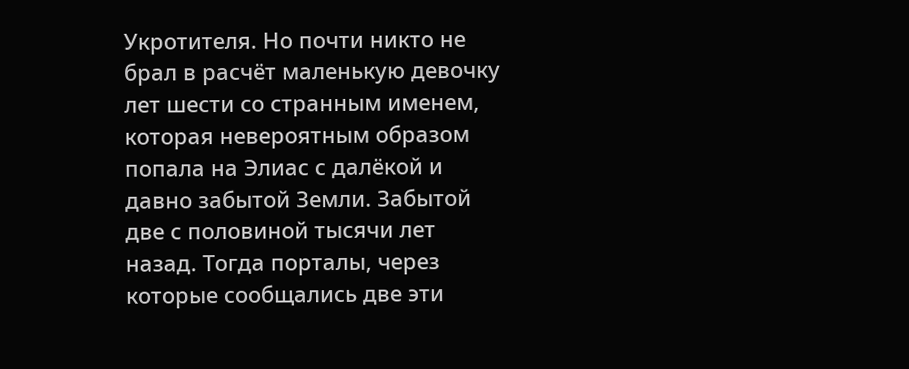Укротителя. Но почти никто не брал в расчёт маленькую девочку лет шести со странным именем, которая невероятным образом попала на Элиас с далёкой и давно забытой Земли. Забытой две с половиной тысячи лет назад. Тогда порталы, через которые сообщались две эти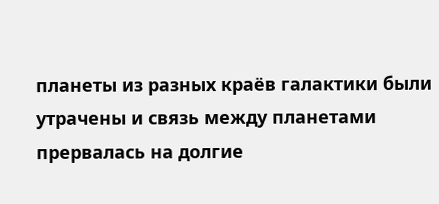планеты из разных краёв галактики были утрачены и связь между планетами прервалась на долгие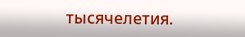тысячелетия.